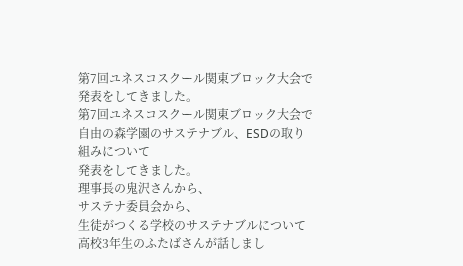第7回ユネスコスクール関東ブロック大会で発表をしてきました。
第7回ユネスコスクール関東ブロック大会で
自由の森学園のサステナブル、ESDの取り組みについて
発表をしてきました。
理事長の鬼沢さんから、
サステナ委員会から、
生徒がつくる学校のサステナブルについて
高校3年生のふたばさんが話しまし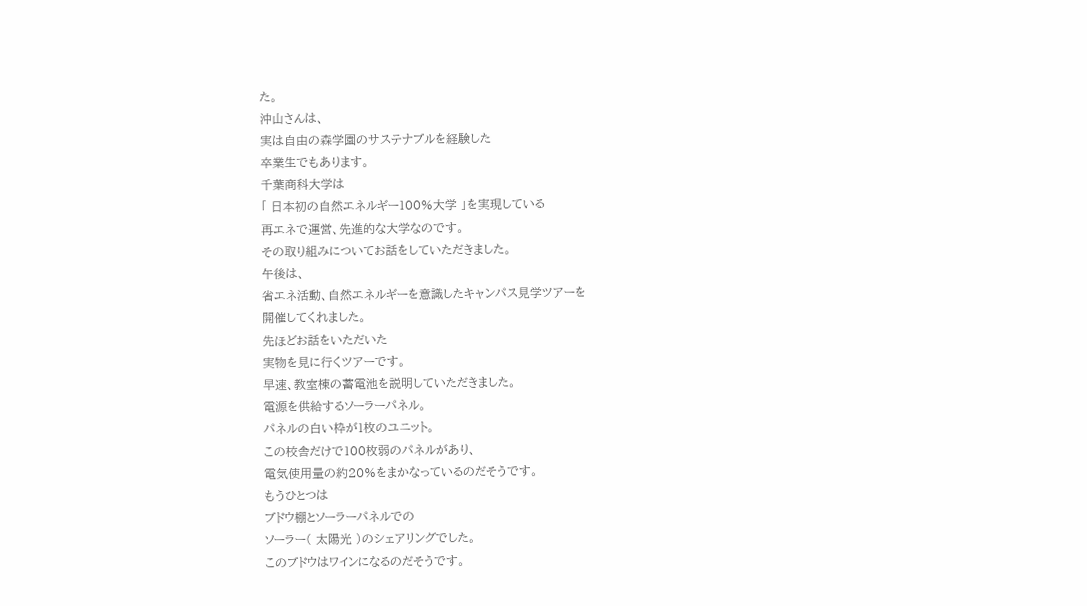た。
沖山さんは、
実は自由の森学園のサステナブルを経験した
卒業生でもあります。
千葉商科大学は
「 日本初の自然エネルギー100%大学 」を実現している
再エネで運営、先進的な大学なのです。
その取り組みについてお話をしていただきました。
午後は、
省エネ活動、自然エネルギーを意識したキャンパス見学ツアーを
開催してくれました。
先ほどお話をいただいた
実物を見に行くツアーです。
早速、教室棟の蓄電池を説明していただきました。
電源を供給するソーラーパネル。
パネルの白い枠が1枚のユニット。
この校舎だけで100枚弱のパネルがあり、
電気使用量の約20%をまかなっているのだそうです。
もうひとつは
ブドウ棚とソーラーパネルでの
ソーラー( 太陽光 )のシェアリングでした。
このブドウはワインになるのだそうです。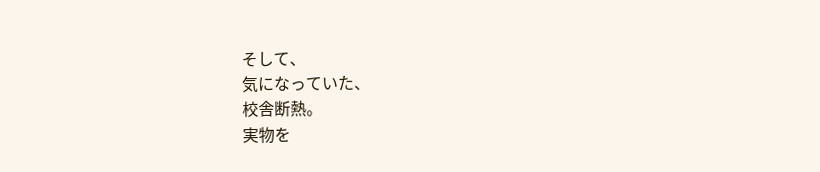そして、
気になっていた、
校舎断熱。
実物を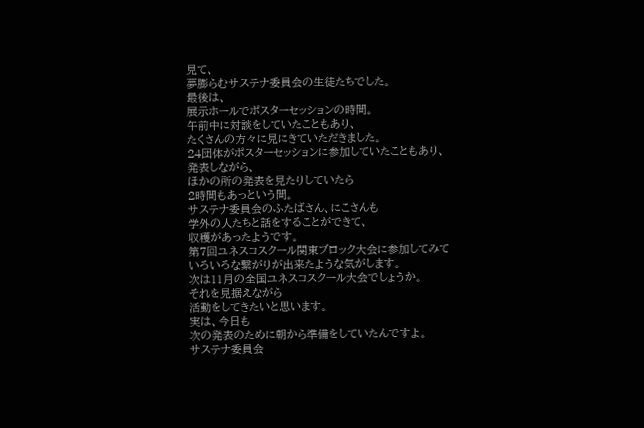見て、
夢膨らむサステナ委員会の生徒たちでした。
最後は、
展示ホールでポスターセッションの時間。
午前中に対談をしていたこともあり、
たくさんの方々に見にきていただきました。
24団体がポスターセッションに参加していたこともあり、
発表しながら、
ほかの所の発表を見たりしていたら
2時間もあっという間。
サステナ委員会のふたばさん、にこさんも
学外の人たちと話をすることができて、
収穫があったようです。
第7回ユネスコスクール関東ブロック大会に参加してみて
いろいろな繋がりが出来たような気がします。
次は11月の全国ユネスコスクール大会でしょうか。
それを見据えながら
活動をしてきたいと思います。
実は、今日も
次の発表のために朝から準備をしていたんですよ。
サステナ委員会